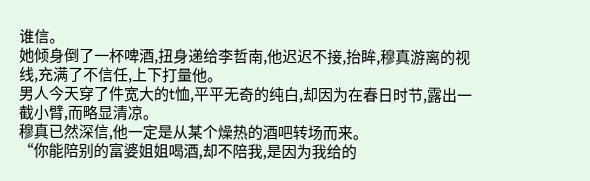谁信。
她倾身倒了一杯啤酒,扭身递给李哲南,他迟迟不接,抬眸,穆真游离的视线,充满了不信任,上下打量他。
男人今天穿了件宽大的t恤,平平无奇的纯白,却因为在春日时节,露出一截小臂,而略显清凉。
穆真已然深信,他一定是从某个燥热的酒吧转场而来。
“你能陪别的富婆姐姐喝酒,却不陪我,是因为我给的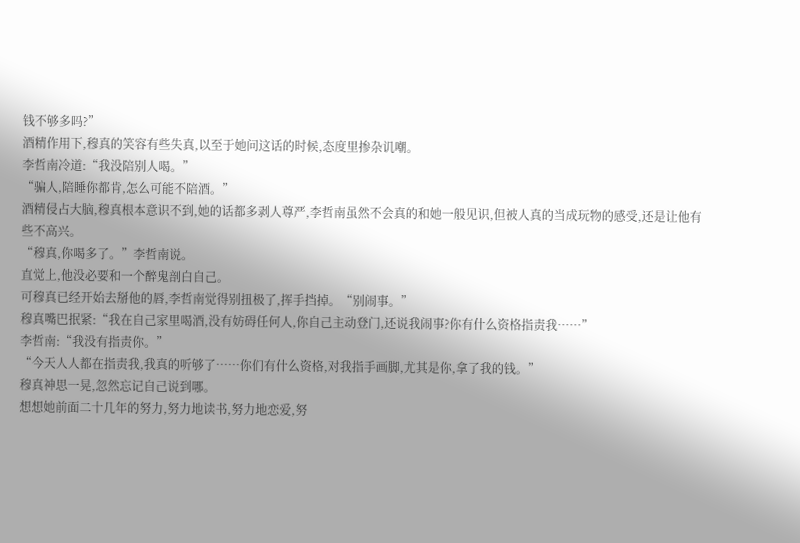钱不够多吗?”
酒精作用下,穆真的笑容有些失真,以至于她问这话的时候,态度里掺杂讥嘲。
李哲南冷道:“我没陪别人喝。”
“骗人,陪睡你都肯,怎么可能不陪酒。”
酒精侵占大脑,穆真根本意识不到,她的话都多剥人尊严,李哲南虽然不会真的和她一般见识,但被人真的当成玩物的感受,还是让他有些不高兴。
“穆真,你喝多了。”李哲南说。
直觉上,他没必要和一个醉鬼剖白自己。
可穆真已经开始去掰他的唇,李哲南觉得别扭极了,挥手挡掉。“别闹事。”
穆真嘴巴抿紧:“我在自己家里喝酒,没有妨碍任何人,你自己主动登门,还说我闹事?你有什么资格指责我……”
李哲南:“我没有指责你。”
“今天人人都在指责我,我真的听够了……你们有什么资格,对我指手画脚,尤其是你,拿了我的钱。”
穆真神思一晃,忽然忘记自己说到哪。
想想她前面二十几年的努力,努力地读书,努力地恋爱,努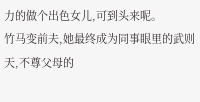力的做个出色女儿,可到头来呢。
竹马变前夫,她最终成为同事眼里的武则天,不尊父母的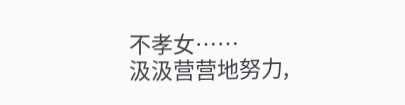不孝女……
汲汲营营地努力,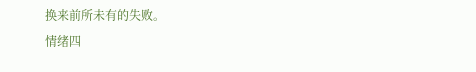换来前所未有的失败。
情绪四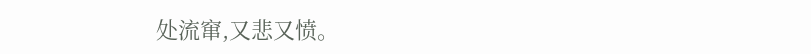处流窜,又悲又愤。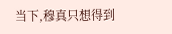当下,穆真只想得到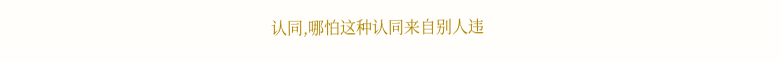认同,哪怕这种认同来自别人违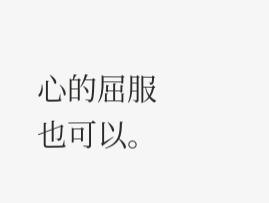心的屈服也可以。